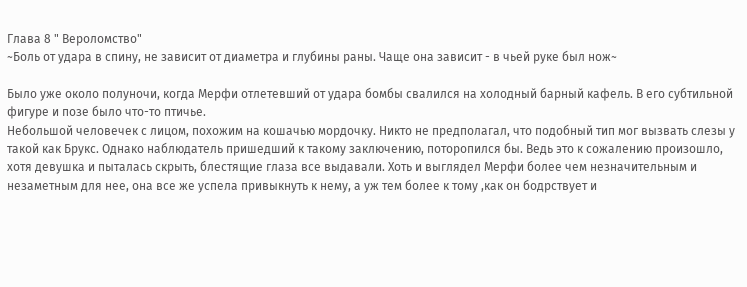Глава 8 " Вероломство"
~Боль от удара в спину, не зависит от диаметра и глубины раны. Чаще она зависит - в чьей руке был нож~

Было уже около полуночи, когда Мерфи отлетевший от удара бомбы свалился на холодный барный кафель. В его субтильной фигуре и позе было что-то птичье.
Небольшой человечек с лицом, похожим на кошачью мордочку. Никто не предполагал, что подобный тип мог вызвать слезы у такой как Брукс. Однако наблюдатель пришедший к такому заключению, поторопился бы. Ведь это к сожалению произошло, хотя девушка и пыталась скрыть, блестящие глаза все выдавали. Хоть и выглядел Мерфи более чем незначительным и незаметным для нее, она все же успела привыкнуть к нему, а уж тем более к тому ,как он бодрствует и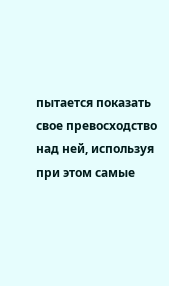пытается показать свое превосходство над ней, используя при этом самые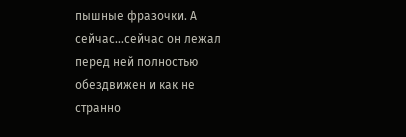пышные фразочки. А сейчас...сейчас он лежал перед ней полностью обездвижен и как не странно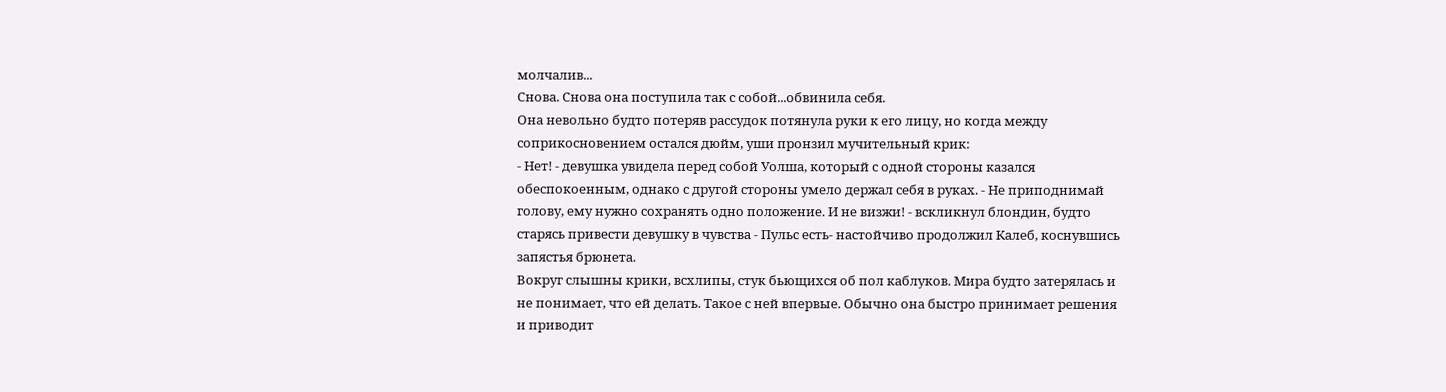молчалив...
Снова. Снова она поступила так с собой...обвинила себя.
Она невольно будто потеряв рассудок потянула руки к его лицу, но когда между соприкосновением остался дюйм, уши пронзил мучительный крик:
- Нет! - девушка увидела перед собой Уолша, который с одной стороны казался обеспокоенным, однако с другой стороны умело держал себя в руках. - Не приподнимай голову, ему нужно сохранять одно положение. И не визжи! - вскликнул блондин, будто старясь привести девушку в чувства - Пульс есть- настойчиво продолжил Калеб, коснувшись запястья брюнета.
Вокруг слышны крики, всхлипы, стук бьющихся об пол каблуков. Мира будто затерялась и не понимает, что ей делать. Такое с ней впервые. Обычно она быстро принимает решения и приводит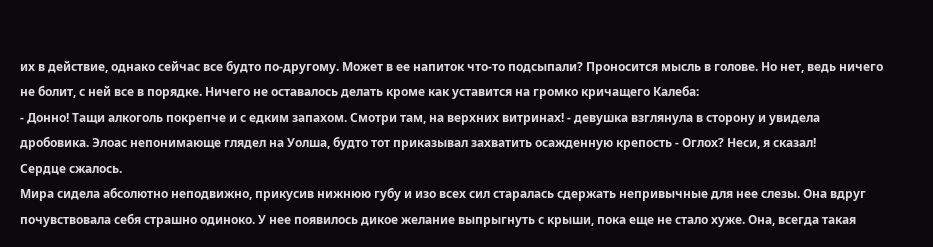их в действие, однако сейчас все будто по-другому. Может в ее напиток что-то подсыпали? Проносится мысль в голове. Но нет, ведь ничего не болит, с ней все в порядке. Ничего не оставалось делать кроме как уставится на громко кричащего Калеба:
- Донно! Тащи алкоголь покрепче и с едким запахом. Смотри там, на верхних витринах! - девушка взглянула в сторону и увидела дробовика. Элоас непонимающе глядел на Уолша, будто тот приказывал захватить осажденную крепость - Оглох? Неси, я сказал!
Сердце сжалось.
Мира сидела абсолютно неподвижно, прикусив нижнюю губу и изо всех сил старалась сдержать непривычные для нее слезы. Она вдруг почувствовала себя страшно одиноко. У нее появилось дикое желание выпрыгнуть с крыши, пока еще не стало хуже. Она, всегда такая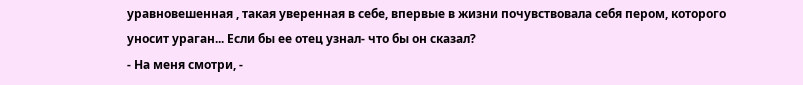уравновешенная , такая уверенная в себе, впервые в жизни почувствовала себя пером, которого уносит ураган... Если бы ее отец узнал- что бы он сказал?
- На меня смотри, -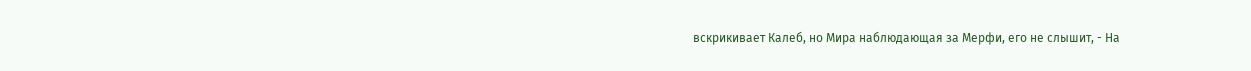вскрикивает Калеб, но Мира наблюдающая за Мерфи, его не слышит, - На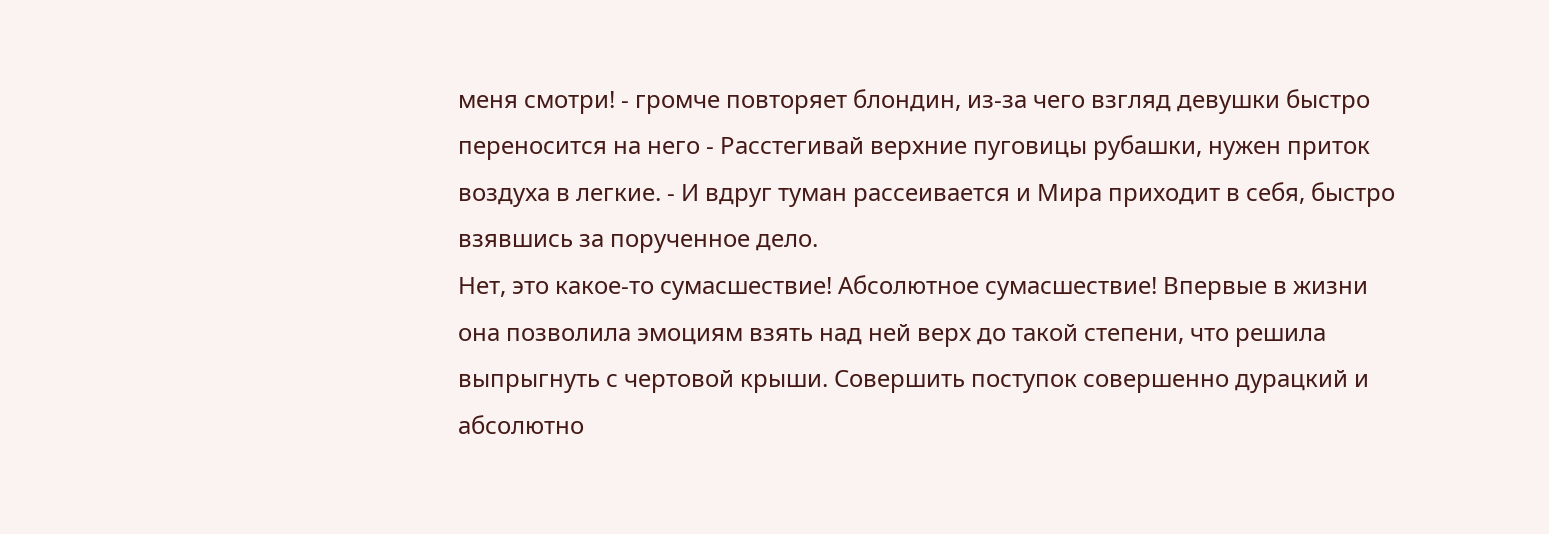меня смотри! - громче повторяет блондин, из-за чего взгляд девушки быстро переносится на него - Расстегивай верхние пуговицы рубашки, нужен приток воздуха в легкие. - И вдруг туман рассеивается и Мира приходит в себя, быстро взявшись за порученное дело.
Нет, это какое-то сумасшествие! Абсолютное сумасшествие! Впервые в жизни она позволила эмоциям взять над ней верх до такой степени, что решила выпрыгнуть с чертовой крыши. Совершить поступок совершенно дурацкий и абсолютно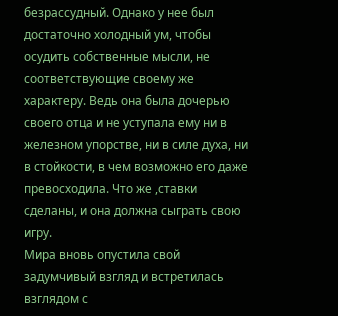безрассудный. Однако у нее был достаточно холодный ум, чтобы осудить собственные мысли, не соответствующие своему же характеру. Ведь она была дочерью своего отца и не уступала ему ни в железном упорстве, ни в силе духа, ни в стойкости, в чем возможно его даже превосходила. Что же ,ставки сделаны, и она должна сыграть свою игру.
Мира вновь опустила свой задумчивый взгляд и встретилась взглядом с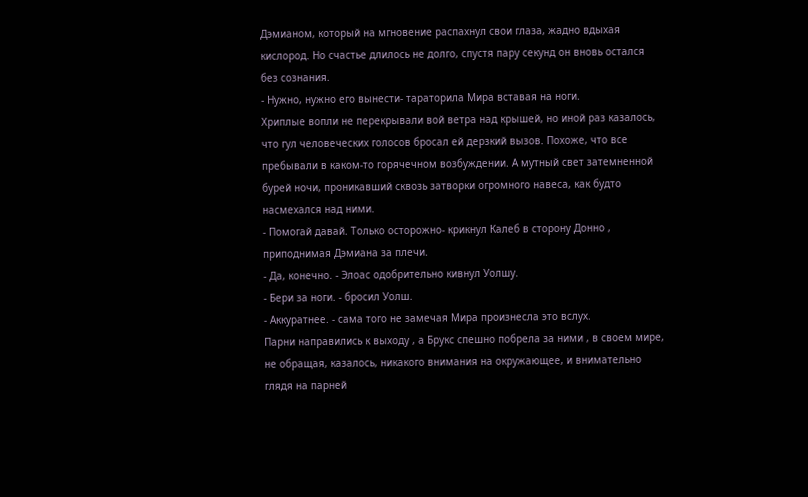Дэмианом, который на мгновение распахнул свои глаза, жадно вдыхая кислород. Но счастье длилось не долго, спустя пару секунд он вновь остался без сознания.
- Нужно, нужно его вынести- тараторила Мира вставая на ноги.
Хриплые вопли не перекрывали вой ветра над крышей, но иной раз казалось, что гул человеческих голосов бросал ей дерзкий вызов. Похоже, что все пребывали в каком-то горячечном возбуждении. А мутный свет затемненной бурей ночи, проникавший сквозь затворки огромного навеса, как будто насмехался над ними.
- Помогай давай. Только осторожно- крикнул Калеб в сторону Донно , приподнимая Дэмиана за плечи.
- Да, конечно. - Элоас одобрительно кивнул Уолшу.
- Бери за ноги. - бросил Уолш.
- Аккуратнее. - сама того не замечая Мира произнесла это вслух.
Парни направились к выходу , а Брукс спешно побрела за ними , в своем мире, не обращая, казалось, никакого внимания на окружающее, и внимательно глядя на парней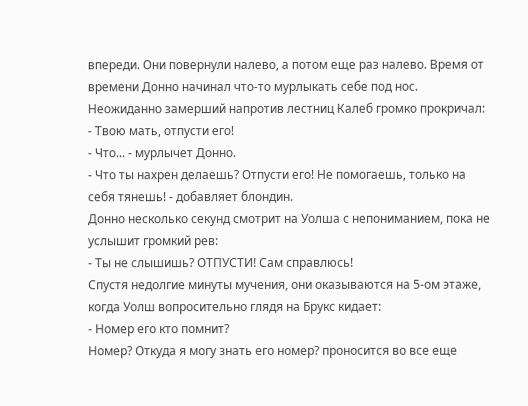впереди. Они повернули налево, а потом еще раз налево. Время от времени Донно начинал что-то мурлыкать себе под нос.
Неожиданно замерший напротив лестниц Калеб громко прокричал:
- Твою мать, отпусти его!
- Что... - мурлычет Донно.
- Что ты нахрен делаешь? Отпусти его! Не помогаешь, только на себя тянешь! - добавляет блондин.
Донно несколько секунд смотрит на Уолша с непониманием, пока не услышит громкий рев:
- Ты не слышишь? ОТПУСТИ! Сам справлюсь!
Спустя недолгие минуты мучения, они оказываются на 5-ом этаже, когда Уолш вопросительно глядя на Брукс кидает:
- Номер его кто помнит?
Номер? Откуда я могу знать его номер? проносится во все еще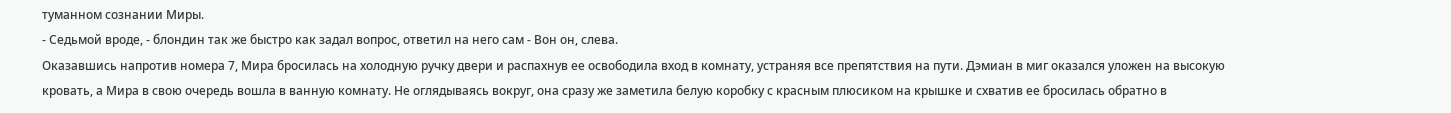туманном сознании Миры.
- Седьмой вроде, - блондин так же быстро как задал вопрос, ответил на него сам - Вон он, слева.
Оказавшись напротив номера 7, Мира бросилась на холодную ручку двери и распахнув ее освободила вход в комнату, устраняя все препятствия на пути. Дэмиан в миг оказался уложен на высокую кровать, а Мира в свою очередь вошла в ванную комнату. Не оглядываясь вокруг, она сразу же заметила белую коробку с красным плюсиком на крышке и схватив ее бросилась обратно в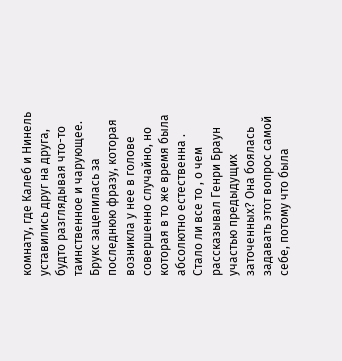комнату, где Калеб и Нинель уставились друг на друга, будто разглядывая что-то таинственное и чарующее.
Брукс зацепилась за последнюю фразу, которая возникла у нее в голове совершенно случайно, но которая в то же время была абсолютно естественна . Стало ли все то , о чем рассказывал Генри Браун участью предыдущих заточенных? Она боялась задавать этот вопрос самой себе, потому что была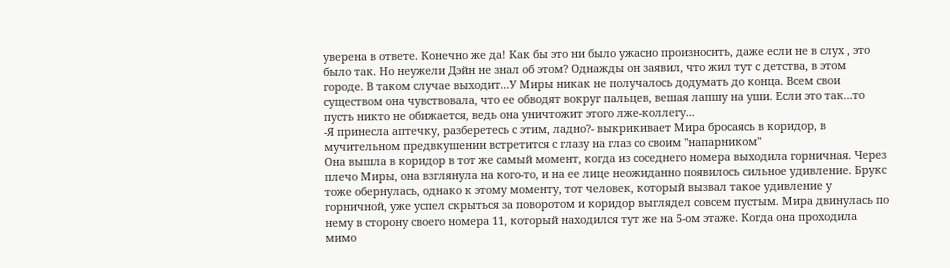уверена в ответе. Конечно же да! Как бы это ни было ужасно произносить, даже если не в слух , это было так. Но неужели Дэйн не знал об этом? Однажды он заявил, что жил тут с детства, в этом городе. В таком случае выходит...У Миры никак не получалось додумать до конца. Всем свои существом она чувствовала, что ее обводят вокруг пальцев, вешая лапшу на уши. Если это так...то пусть никто не обижается, ведь она уничтожит этого лже-коллегу...
-Я принесла аптечку, разберетесь с этим, ладно?- выкрикивает Мира бросаясь в коридор, в мучительном предвкушении встретится с глазу на глаз со своим "напарником"
Она вышла в коридор в тот же самый момент, когда из соседнего номера выходила горничная. Через плечо Миры, она взглянула на кого-то, и на ее лице неожиданно появилось сильное удивление. Брукс тоже обернулась, однако к этому моменту, тот человек, который вызвал такое удивление у горничной, уже успел скрыться за поворотом и коридор выглядел совсем пустым. Мира двинулась по нему в сторону своего номера 11, который находился тут же на 5-ом этаже. Когда она проходила мимо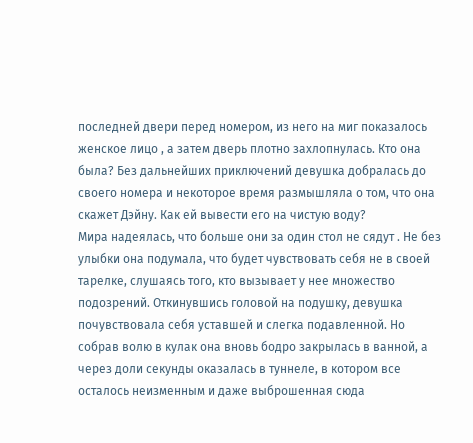последней двери перед номером, из него на миг показалось женское лицо , а затем дверь плотно захлопнулась. Кто она была? Без дальнейших приключений девушка добралась до своего номера и некоторое время размышляла о том, что она скажет Дэйну. Как ей вывести его на чистую воду?
Мира надеялась, что больше они за один стол не сядут . Не без улыбки она подумала, что будет чувствовать себя не в своей тарелке, слушаясь того, кто вызывает у нее множество подозрений. Откинувшись головой на подушку, девушка почувствовала себя уставшей и слегка подавленной. Но собрав волю в кулак она вновь бодро закрылась в ванной, а через доли секунды оказалась в туннеле, в котором все осталось неизменным и даже выброшенная сюда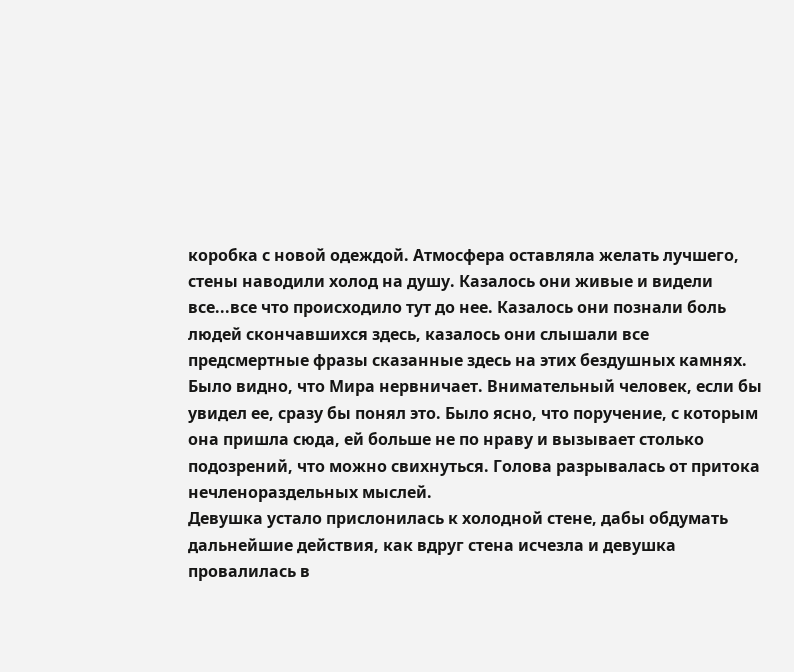коробка с новой одеждой. Атмосфера оставляла желать лучшего, стены наводили холод на душу. Казалось они живые и видели все...все что происходило тут до нее. Казалось они познали боль людей скончавшихся здесь, казалось они слышали все предсмертные фразы сказанные здесь на этих бездушных камнях.
Было видно, что Мира нервничает. Внимательный человек, если бы увидел ее, сразу бы понял это. Было ясно, что поручение, с которым она пришла сюда, ей больше не по нраву и вызывает столько подозрений, что можно свихнуться. Голова разрывалась от притока нечленораздельных мыслей.
Девушка устало прислонилась к холодной стене, дабы обдумать дальнейшие действия, как вдруг стена исчезла и девушка провалилась в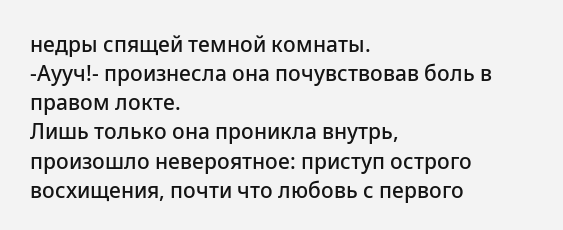недры спящей темной комнаты.
-Аууч!- произнесла она почувствовав боль в правом локте.
Лишь только она проникла внутрь, произошло невероятное: приступ острого восхищения, почти что любовь с первого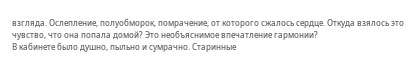взгляда. Ослепление, полуобморок, помрачение, от которого сжалось сердце. Откуда взялось это чувство, что она попала домой? Это необъяснимое впечатление гармонии?
В кабинете было душно, пыльно и сумрачно. Старинные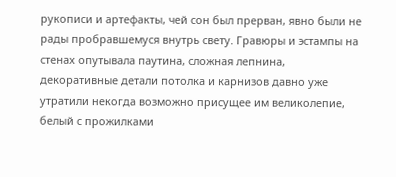рукописи и артефакты, чей сон был прерван, явно были не рады пробравшемуся внутрь свету. Гравюры и эстампы на стенах опутывала паутина, сложная лепнина, декоративные детали потолка и карнизов давно уже утратили некогда возможно присущее им великолепие, белый с прожилками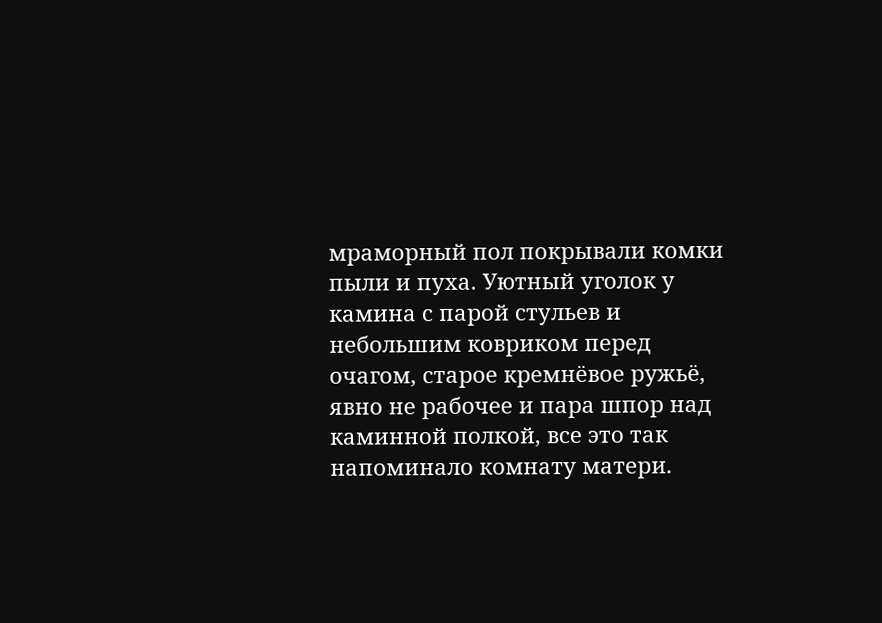мраморный пол покрывали комки пыли и пуха. Уютный уголок у камина с парой стульев и небольшим ковриком перед очагом, старое кремнёвое ружьё, явно не рабочее и пара шпор над каминной полкой, все это так напоминало комнату матери.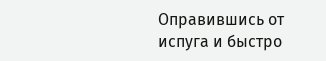Оправившись от испуга и быстро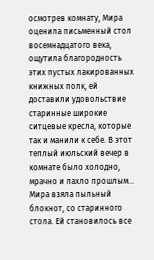осмотрев комнату, Мира оценила письменный стол восемнадцатого века, ощутила благородность этих пустых лакированных книжных полк, ей доставили удовольствие старинные широкие ситцевые кресла, которые так и манили к себе. В этот теплый июльский вечер в комнате было холодно, мрачно и пахло прошлым...
Мира взяла пыльный блокнот, со старинного стола. Ей становилось все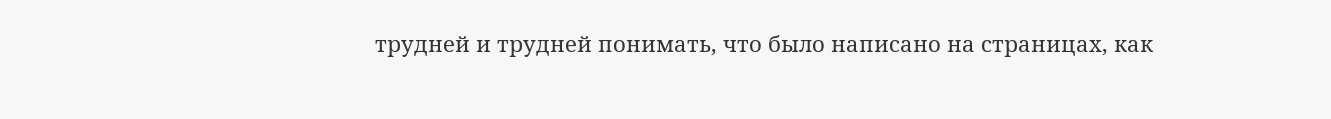трудней и трудней понимать, что было написано на страницах, как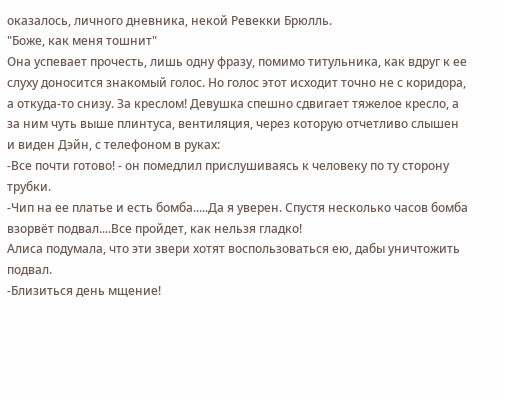оказалось, личного дневника, некой Ревекки Брюлль.
"Боже, как меня тошнит"
Она успевает прочесть, лишь одну фразу, помимо титульника, как вдруг к ее слуху доносится знакомый голос. Но голос этот исходит точно не с коридора, а откуда-то снизу. За креслом! Девушка спешно сдвигает тяжелое кресло, а за ним чуть выше плинтуса, вентиляция, через которую отчетливо слышен и виден Дэйн, с телефоном в руках:
-Все почти готово! - он помедлил прислушиваясь к человеку по ту сторону трубки.
-Чип на ее платье и есть бомба.....Да я уверен. Спустя несколько часов бомба взорвёт подвал....Все пройдет, как нельзя гладко!
Алиса подумала, что эти звери хотят воспользоваться ею, дабы уничтожить подвал.
-Близиться день мщение!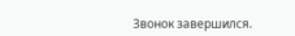Звонок завершился.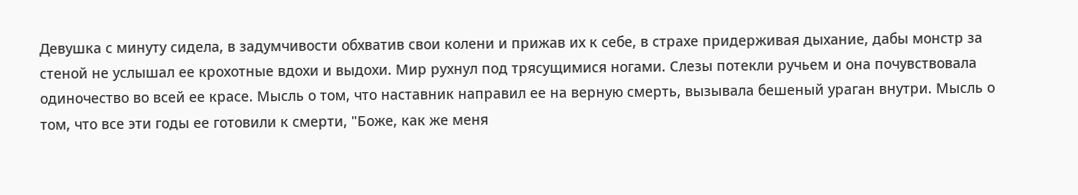Девушка с минуту сидела, в задумчивости обхватив свои колени и прижав их к себе, в страхе придерживая дыхание, дабы монстр за стеной не услышал ее крохотные вдохи и выдохи. Мир рухнул под трясущимися ногами. Слезы потекли ручьем и она почувствовала одиночество во всей ее красе. Мысль о том, что наставник направил ее на верную смерть, вызывала бешеный ураган внутри. Мысль о том, что все эти годы ее готовили к смерти, "Боже, как же меня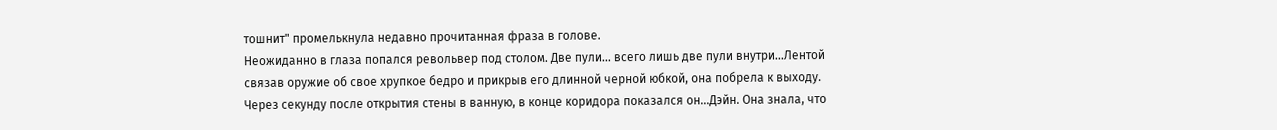тошнит" промелькнула недавно прочитанная фраза в голове.
Неожиданно в глаза попался револьвер под столом. Две пули... всего лишь две пули внутри...Лентой связав оружие об свое хрупкое бедро и прикрыв его длинной черной юбкой, она побрела к выходу. Через секунду после открытия стены в ванную, в конце коридора показался он...Дэйн. Она знала, что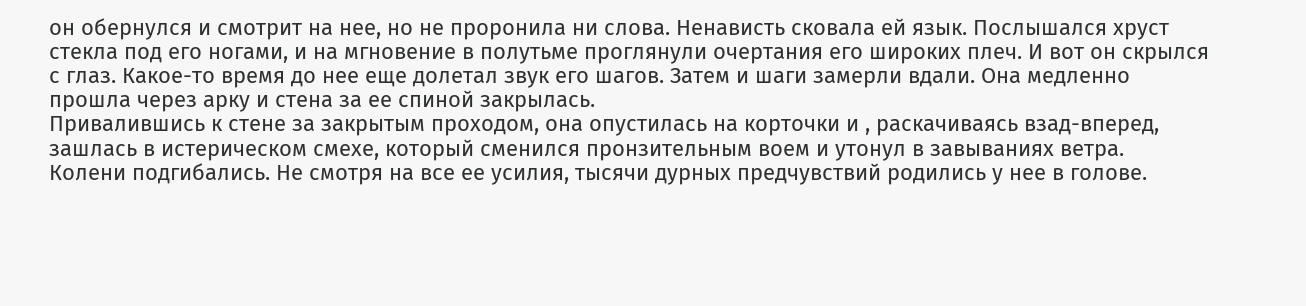он обернулся и смотрит на нее, но не проронила ни слова. Ненависть сковала ей язык. Послышался хруст стекла под его ногами, и на мгновение в полутьме проглянули очертания его широких плеч. И вот он скрылся с глаз. Какое-то время до нее еще долетал звук его шагов. Затем и шаги замерли вдали. Она медленно прошла через арку и стена за ее спиной закрылась.
Привалившись к стене за закрытым проходом, она опустилась на корточки и , раскачиваясь взад-вперед, зашлась в истерическом смехе, который сменился пронзительным воем и утонул в завываниях ветра.
Колени подгибались. Не смотря на все ее усилия, тысячи дурных предчувствий родились у нее в голове.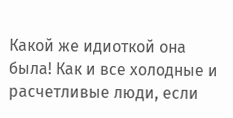Какой же идиоткой она была! Как и все холодные и расчетливые люди, если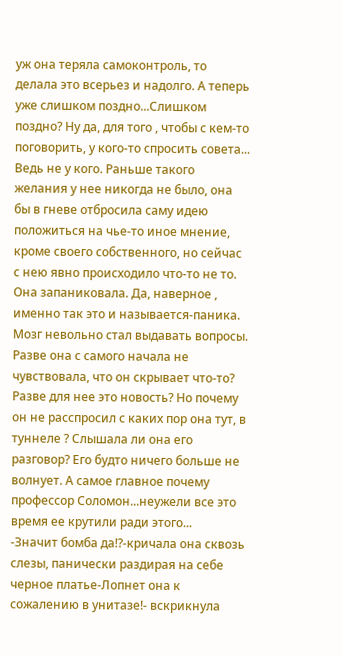уж она теряла самоконтроль, то делала это всерьез и надолго. А теперь уже слишком поздно...Слишком поздно? Ну да, для того , чтобы с кем-то поговорить, у кого-то спросить совета... Ведь не у кого. Раньше такого желания у нее никогда не было, она бы в гневе отбросила саму идею положиться на чье-то иное мнение, кроме своего собственного, но сейчас с нею явно происходило что-то не то. Она запаниковала. Да, наверное , именно так это и называется-паника.
Мозг невольно стал выдавать вопросы. Разве она с самого начала не чувствовала, что он скрывает что-то? Разве для нее это новость? Но почему он не расспросил с каких пор она тут, в туннеле ? Слышала ли она его разговор? Его будто ничего больше не волнует. А самое главное почему профессор Соломон...неужели все это время ее крутили ради этого...
-Значит бомба да!?-кричала она сквозь слезы, панически раздирая на себе черное платье-Лопнет она к сожалению в унитазе!- вскрикнула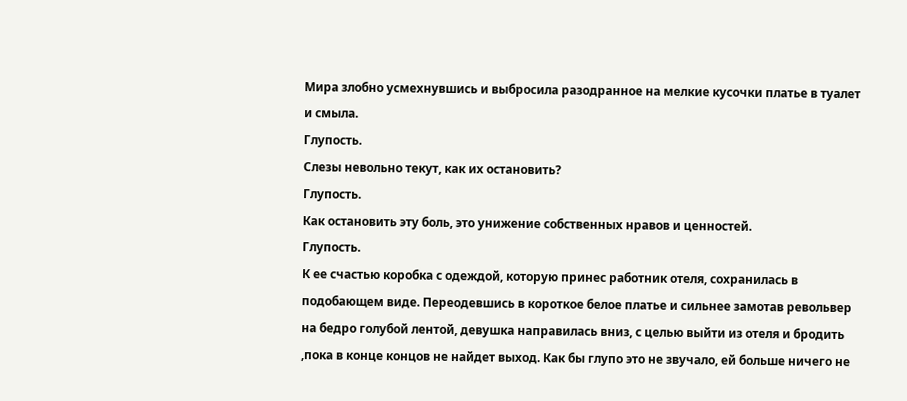Мира злобно усмехнувшись и выбросила разодранное на мелкие кусочки платье в туалет и смыла.
Глупость.
Слезы невольно текут, как их остановить?
Глупость.
Как остановить эту боль, это унижение собственных нравов и ценностей.
Глупость.
К ее счастью коробка с одеждой, которую принес работник отеля, сохранилась в подобающем виде. Переодевшись в короткое белое платье и сильнее замотав револьвер на бедро голубой лентой, девушка направилась вниз, с целью выйти из отеля и бродить ,пока в конце концов не найдет выход. Как бы глупо это не звучало, ей больше ничего не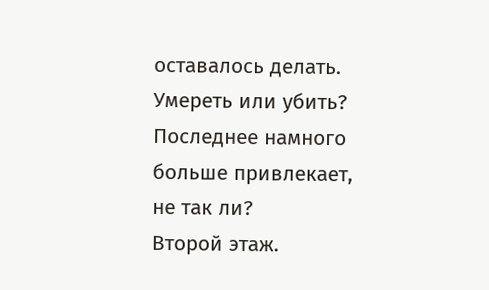оставалось делать. Умереть или убить? Последнее намного больше привлекает, не так ли?
Второй этаж.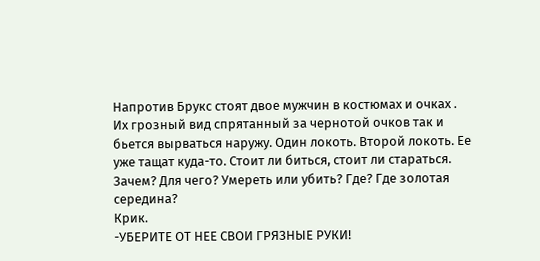Напротив Брукс стоят двое мужчин в костюмах и очках . Их грозный вид спрятанный за чернотой очков так и бьется вырваться наружу. Один локоть. Второй локоть. Ее уже тащат куда-то. Стоит ли биться, стоит ли стараться. Зачем? Для чего? Умереть или убить? Где? Где золотая середина?
Крик.
-УБЕРИТЕ ОТ НЕЕ СВОИ ГРЯЗНЫЕ РУКИ!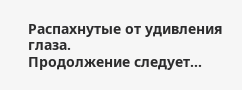Распахнутые от удивления глаза.
Продолжение следует...